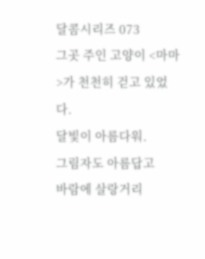달콤시리즈 073
그곳 주인 고양이 <마마>가 천천히 걷고 있었다.
달빛이 아름다워.
그림자도 아름답고
바람에 살랑거리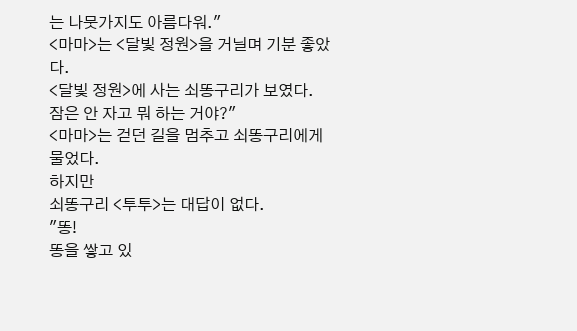는 나뭇가지도 아름다워."
<마마>는 <달빛 정원>을 거닐며 기분 좋았다.
<달빛 정원>에 사는 쇠똥구리가 보였다.
잠은 안 자고 뭐 하는 거야?"
<마마>는 걷던 길을 멈추고 쇠똥구리에게 물었다.
하지만
쇠똥구리 <투투>는 대답이 없다.
"똥!
똥을 쌓고 있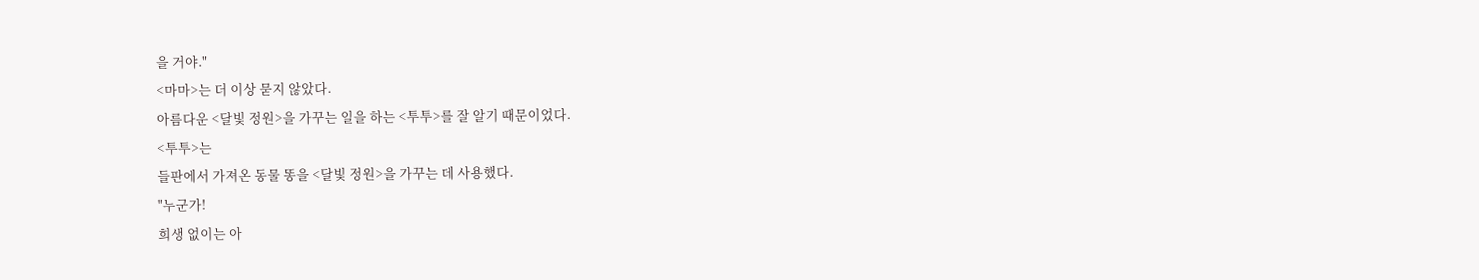을 거야."
<마마>는 더 이상 묻지 않았다.
아름다운 <달빛 정원>을 가꾸는 일을 하는 <투투>를 잘 알기 때문이었다.
<투투>는
들판에서 가져온 동물 똥을 <달빛 정원>을 가꾸는 데 사용했다.
"누군가!
희생 없이는 아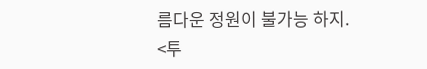름다운 정원이 불가능 하지.
<투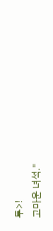투>!
고마운 녀석."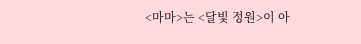<마마>는 <달빛 정원>이 아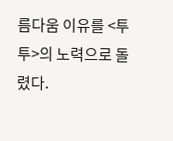름다움 이유를 <투투>의 노력으로 돌렸다.